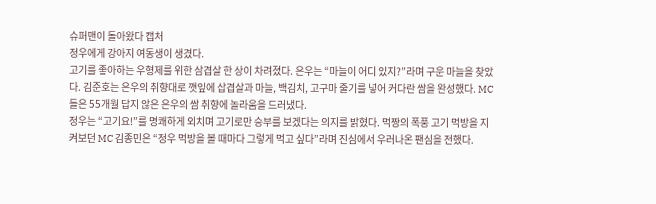슈퍼맨이 돌아왔다 캡처
정우에게 강아지 여동생이 생겼다.
고기를 좋아하는 우형제를 위한 삼겹살 한 상이 차려졌다. 은우는 “마늘이 어디 있지?”라며 구운 마늘을 찾았다. 김준호는 은우의 취향대로 깻잎에 삽겹살과 마늘, 백김치, 고구마 줄기를 넣어 커다란 쌈을 완성했다. MC들은 55개월 답지 않은 은우의 쌈 취향에 놀라움을 드러냈다.
정우는 “고기요!”를 명쾌하게 외치며 고기로만 승부를 보겠다는 의지를 밝혔다. 먹짱의 폭풍 고기 먹방을 지켜보던 MC 김종민은 “정우 먹방을 볼 때마다 그렇게 먹고 싶다”라며 진심에서 우러나온 팬심을 전했다.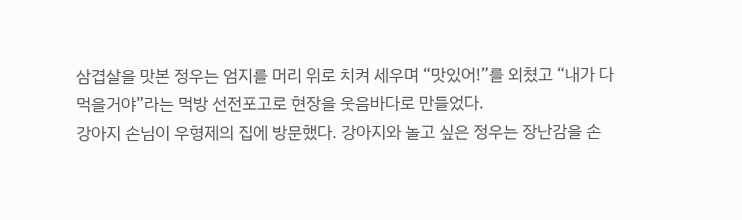삼겹살을 맛본 정우는 엄지를 머리 위로 치켜 세우며 “맛있어!”를 외쳤고 “내가 다 먹을거야”라는 먹방 선전포고로 현장을 웃음바다로 만들었다.
강아지 손님이 우형제의 집에 방문했다. 강아지와 놀고 싶은 정우는 장난감을 손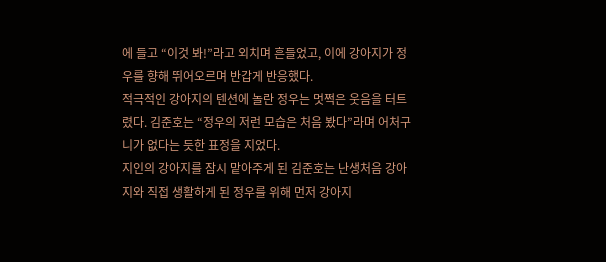에 들고 “이것 봐!”라고 외치며 흔들었고, 이에 강아지가 정우를 향해 뛰어오르며 반갑게 반응했다.
적극적인 강아지의 텐션에 놀란 정우는 멋쩍은 웃음을 터트렸다. 김준호는 “정우의 저런 모습은 처음 봤다”라며 어처구니가 없다는 듯한 표정을 지었다.
지인의 강아지를 잠시 맡아주게 된 김준호는 난생처음 강아지와 직접 생활하게 된 정우를 위해 먼저 강아지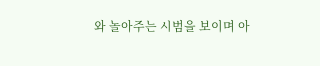와 놀아주는 시범을 보이며 아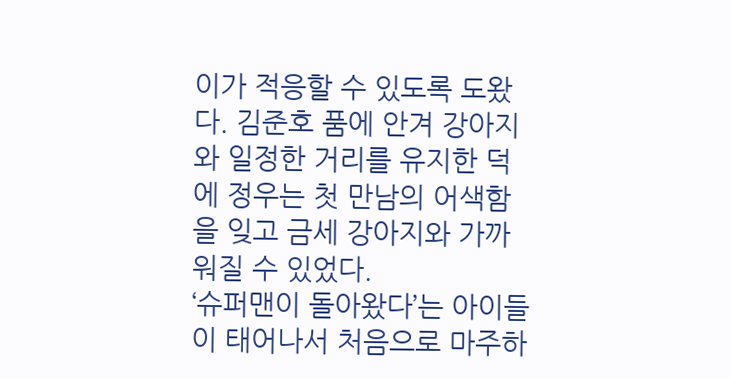이가 적응할 수 있도록 도왔다. 김준호 품에 안겨 강아지와 일정한 거리를 유지한 덕에 정우는 첫 만남의 어색함을 잊고 금세 강아지와 가까워질 수 있었다.
‘슈퍼맨이 돌아왔다’는 아이들이 태어나서 처음으로 마주하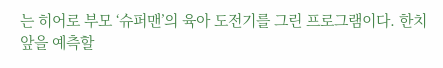는 히어로 부모 ‘슈퍼맨’의 육아 도전기를 그린 프로그램이다. 한치 앞을 예측할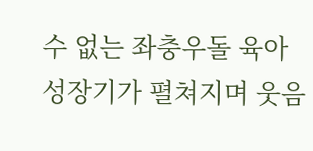수 없는 좌충우돌 육아 성장기가 펼쳐지며 웃음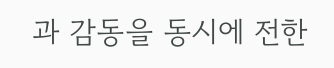과 감동을 동시에 전한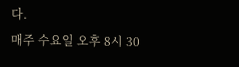다.
매주 수요일 오후 8시 30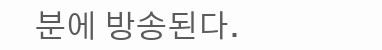분에 방송된다.